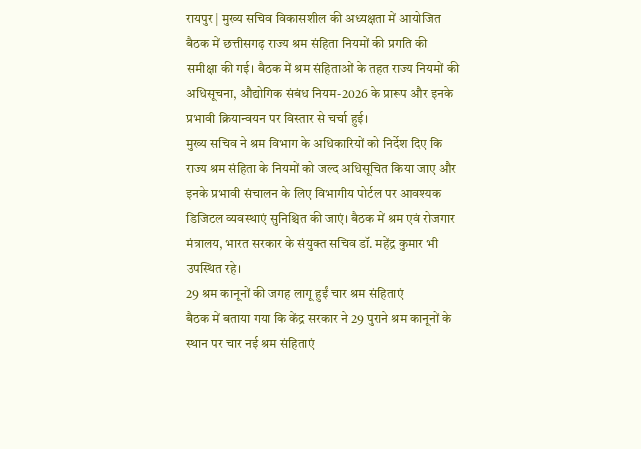रायपुर | मुख्य सचिव विकासशील की अध्यक्षता में आयोजित बैठक में छत्तीसगढ़ राज्य श्रम संहिता नियमों की प्रगति की समीक्षा की गई। बैठक में श्रम संहिताओं के तहत राज्य नियमों की अधिसूचना, औद्योगिक संबंध नियम-2026 के प्रारूप और इनके प्रभावी क्रियान्वयन पर विस्तार से चर्चा हुई।
मुख्य सचिव ने श्रम विभाग के अधिकारियों को निर्देश दिए कि राज्य श्रम संहिता के नियमों को जल्द अधिसूचित किया जाए और इनके प्रभावी संचालन के लिए विभागीय पोर्टल पर आवश्यक डिजिटल व्यवस्थाएं सुनिश्चित की जाएं। बैठक में श्रम एवं रोजगार मंत्रालय, भारत सरकार के संयुक्त सचिव डॉ. महेंद्र कुमार भी उपस्थित रहे।
29 श्रम कानूनों की जगह लागू हुईं चार श्रम संहिताएं
बैठक में बताया गया कि केंद्र सरकार ने 29 पुराने श्रम कानूनों के स्थान पर चार नई श्रम संहिताएं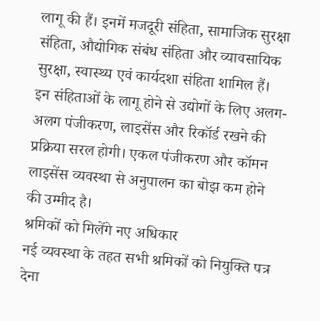लागू की हैं। इनमें मजदूरी संहिता, सामाजिक सुरक्षा संहिता, औद्योगिक संबंध संहिता और व्यावसायिक सुरक्षा, स्वास्थ्य एवं कार्यदशा संहिता शामिल हैं।
इन संहिताओं के लागू होने से उद्योगों के लिए अलग-अलग पंजीकरण, लाइसेंस और रिकॉर्ड रखने की प्रक्रिया सरल होगी। एकल पंजीकरण और कॉमन लाइसेंस व्यवस्था से अनुपालन का बोझ कम होने की उम्मीद है।
श्रमिकों को मिलेंगे नए अधिकार
नई व्यवस्था के तहत सभी श्रमिकों को नियुक्ति पत्र देना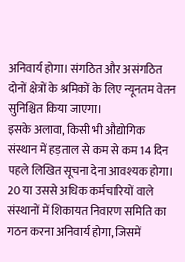अनिवार्य होगा। संगठित और असंगठित दोनों क्षेत्रों के श्रमिकों के लिए न्यूनतम वेतन सुनिश्चित किया जाएगा।
इसके अलावा, किसी भी औद्योगिक संस्थान में हड़ताल से कम से कम 14 दिन पहले लिखित सूचना देना आवश्यक होगा। 20 या उससे अधिक कर्मचारियों वाले संस्थानों में शिकायत निवारण समिति का गठन करना अनिवार्य होगा, जिसमें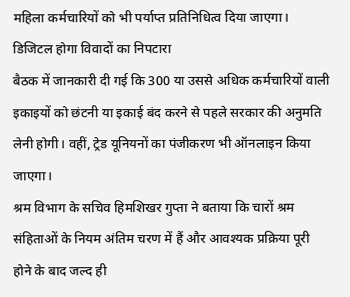महिला कर्मचारियों को भी पर्याप्त प्रतिनिधित्व दिया जाएगा।
डिजिटल होगा विवादों का निपटारा
बैठक में जानकारी दी गई कि 300 या उससे अधिक कर्मचारियों वाली इकाइयों को छंटनी या इकाई बंद करने से पहले सरकार की अनुमति लेनी होगी। वहीं, ट्रेड यूनियनों का पंजीकरण भी ऑनलाइन किया जाएगा।
श्रम विभाग के सचिव हिमशिखर गुप्ता ने बताया कि चारों श्रम संहिताओं के नियम अंतिम चरण में हैं और आवश्यक प्रक्रिया पूरी होने के बाद जल्द ही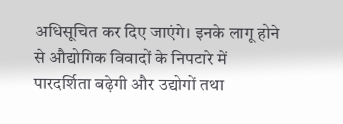अधिसूचित कर दिए जाएंगे। इनके लागू होने से औद्योगिक विवादों के निपटारे में पारदर्शिता बढ़ेगी और उद्योगों तथा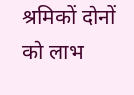श्रमिकों दोनों को लाभ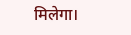मिलेगा।